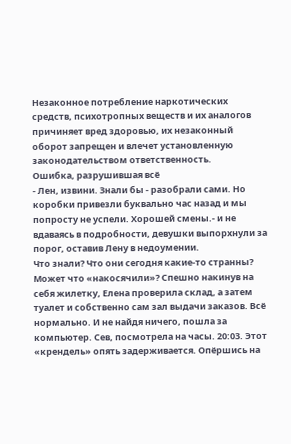Незаконное потребление наркотических средств, психотропных веществ и их аналогов причиняет вред здоровью, их незаконный оборот запрещен и влечет установленную законодательством ответственность.
Ошибка, разрушившая всё
- Лен, извини. Знали бы - разобрали сами. Но коробки привезли буквально час назад и мы попросту не успели. Хорошей смены.- и не вдаваясь в подробности, девушки выпорхнули за порог, оставив Лену в недоумении.
Что знали? Что они сегодня какие-то странны? Может что «накосячили»? Спешно накинув на себя жилетку, Елена проверила склад, а затем туалет и собственно сам зал выдачи заказов. Всё нормально. И не найдя ничего, пошла за компьютер. Сев, посмотрела на часы. 20:03. Этот «крендель» опять задерживается. Опёршись на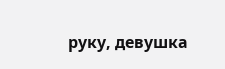руку, девушка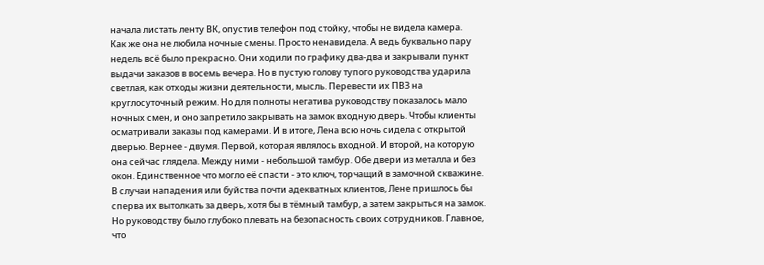начала листать ленту ВК, опустив телефон под стойку, чтобы не видела камера.
Как же она не любила ночные смены. Просто ненавидела. А ведь буквально пару недель всё было прекрасно. Они ходили по графику два-два и закрывали пункт выдачи заказов в восемь вечера. Но в пустую голову тупого руководства ударила светлая, как отходы жизни деятельности, мысль. Перевести их ПВЗ на круглосуточный режим. Но для полноты негатива руководству показалось мало ночных смен, и оно запретило закрывать на замок входную дверь. Чтобы клиенты осматривали заказы под камерами. И в итоге, Лена всю ночь сидела с открытой дверью. Вернее - двумя. Первой, которая являлось входной. И второй, на которую она сейчас глядела. Между ними - небольшой тамбур. Обе двери из металла и без окон. Единственное что могло её спасти - это ключ, торчащий в замочной скважине. В случаи нападения или буйства почти адекватных клиентов, Лене пришлось бы сперва их вытолкать за дверь, хотя бы в тёмный тамбур, а затем закрыться на замок. Но руководству было глубоко плевать на безопасность своих сотрудников. Главное, что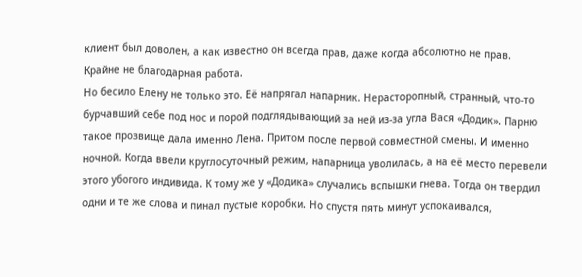клиент был доволен, а как известно он всегда прав, даже когда абсолютно не прав. Крайне не благодарная работа.
Но бесило Елену не только это. Её напрягал напарник. Нерасторопный, странный, что-то бурчавший себе под нос и порой подглядывающий за ней из-за угла Вася «Додик». Парню такое прозвище дала именно Лена. Притом после первой совместной смены. И именно ночной. Когда ввели круглосуточный режим, напарница уволилась, а на её место перевели этого убогого индивида. К тому же у «Додика» случались вспышки гнева. Тогда он твердил одни и те же слова и пинал пустые коробки. Но спустя пять минут успокаивался,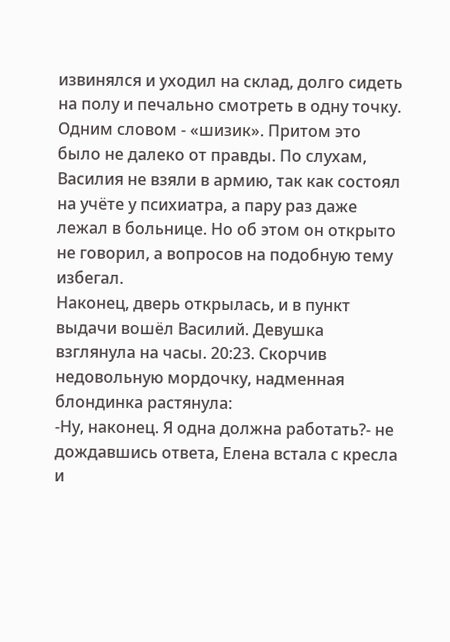извинялся и уходил на склад, долго сидеть на полу и печально смотреть в одну точку. Одним словом - «шизик». Притом это было не далеко от правды. По слухам, Василия не взяли в армию, так как состоял на учёте у психиатра, а пару раз даже лежал в больнице. Но об этом он открыто не говорил, а вопросов на подобную тему избегал.
Наконец, дверь открылась, и в пункт выдачи вошёл Василий. Девушка взглянула на часы. 20:23. Скорчив недовольную мордочку, надменная блондинка растянула:
-Ну, наконец. Я одна должна работать?- не дождавшись ответа, Елена встала с кресла и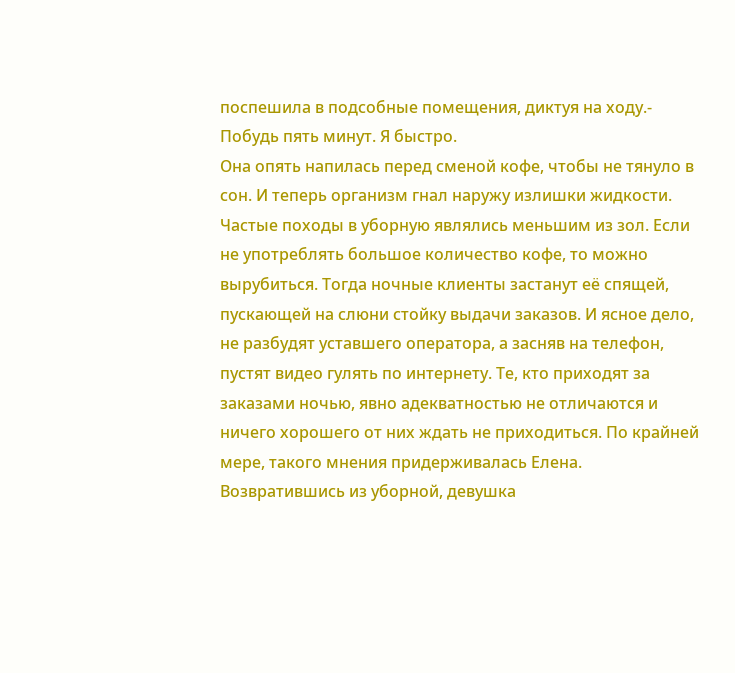поспешила в подсобные помещения, диктуя на ходу.- Побудь пять минут. Я быстро.
Она опять напилась перед сменой кофе, чтобы не тянуло в сон. И теперь организм гнал наружу излишки жидкости. Частые походы в уборную являлись меньшим из зол. Если не употреблять большое количество кофе, то можно вырубиться. Тогда ночные клиенты застанут её спящей, пускающей на слюни стойку выдачи заказов. И ясное дело, не разбудят уставшего оператора, а засняв на телефон, пустят видео гулять по интернету. Те, кто приходят за заказами ночью, явно адекватностью не отличаются и ничего хорошего от них ждать не приходиться. По крайней мере, такого мнения придерживалась Елена.
Возвратившись из уборной, девушка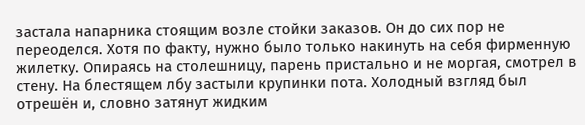застала напарника стоящим возле стойки заказов. Он до сих пор не переоделся. Хотя по факту, нужно было только накинуть на себя фирменную жилетку. Опираясь на столешницу, парень пристально и не моргая, смотрел в стену. На блестящем лбу застыли крупинки пота. Холодный взгляд был отрешён и, словно затянут жидким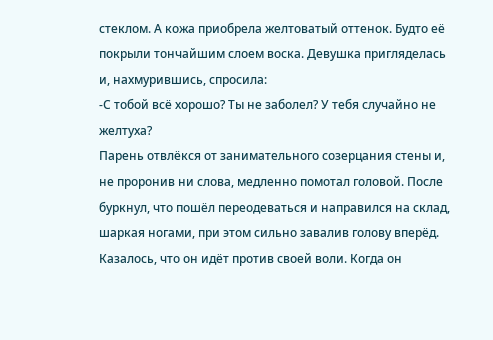стеклом. А кожа приобрела желтоватый оттенок. Будто её покрыли тончайшим слоем воска. Девушка пригляделась и, нахмурившись, спросила:
-С тобой всё хорошо? Ты не заболел? У тебя случайно не желтуха?
Парень отвлёкся от занимательного созерцания стены и, не проронив ни слова, медленно помотал головой. После буркнул, что пошёл переодеваться и направился на склад, шаркая ногами, при этом сильно завалив голову вперёд. Казалось, что он идёт против своей воли. Когда он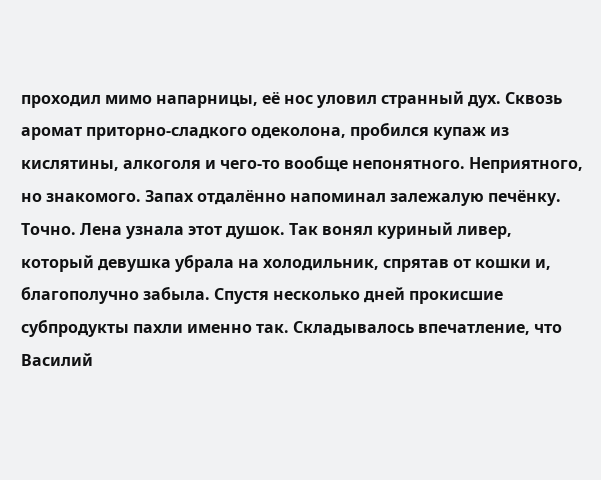проходил мимо напарницы, её нос уловил странный дух. Сквозь аромат приторно-сладкого одеколона, пробился купаж из кислятины, алкоголя и чего-то вообще непонятного. Неприятного, но знакомого. Запах отдалённо напоминал залежалую печёнку. Точно. Лена узнала этот душок. Так вонял куриный ливер, который девушка убрала на холодильник, спрятав от кошки и, благополучно забыла. Спустя несколько дней прокисшие субпродукты пахли именно так. Складывалось впечатление, что Василий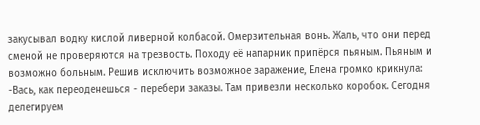закусывал водку кислой ливерной колбасой. Омерзительная вонь. Жаль, что они перед сменой не проверяются на трезвость. Походу её напарник припёрся пьяным. Пьяным и возможно больным. Решив исключить возможное заражение, Елена громко крикнула:
-Вась, как переоденешься - перебери заказы. Там привезли несколько коробок. Сегодня делегируем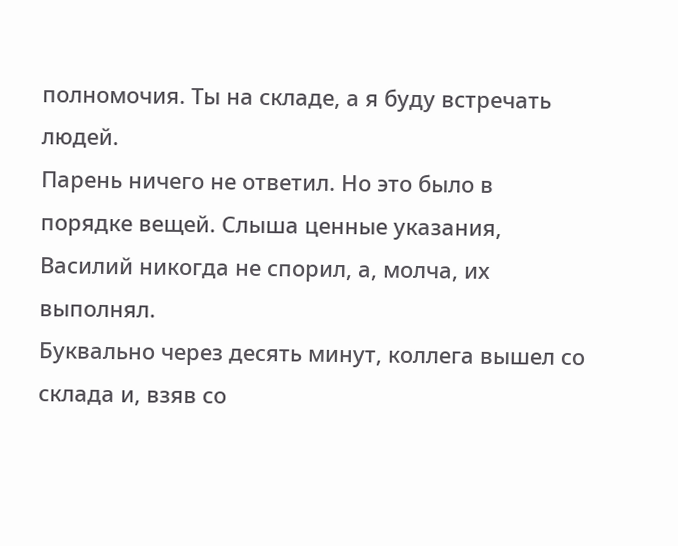полномочия. Ты на складе, а я буду встречать людей.
Парень ничего не ответил. Но это было в порядке вещей. Слыша ценные указания, Василий никогда не спорил, а, молча, их выполнял.
Буквально через десять минут, коллега вышел со склада и, взяв со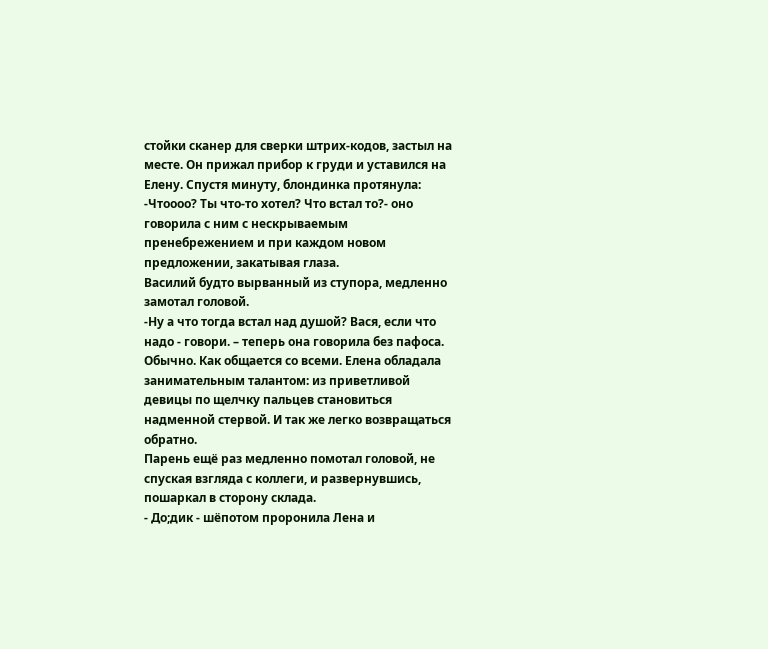стойки сканер для сверки штрих-кодов, застыл на месте. Он прижал прибор к груди и уставился на Елену. Спустя минуту, блондинка протянула:
-Чтоооо? Ты что-то хотел? Что встал то?- оно говорила с ним с нескрываемым пренебрежением и при каждом новом предложении, закатывая глаза.
Василий будто вырванный из ступора, медленно замотал головой.
-Ну а что тогда встал над душой? Вася, если что надо - говори. – теперь она говорила без пафоса. Обычно. Как общается со всеми. Елена обладала занимательным талантом: из приветливой девицы по щелчку пальцев становиться надменной стервой. И так же легко возвращаться обратно.
Парень ещё раз медленно помотал головой, не спуская взгляда с коллеги, и развернувшись, пошаркал в сторону склада.
- До;дик - шёпотом проронила Лена и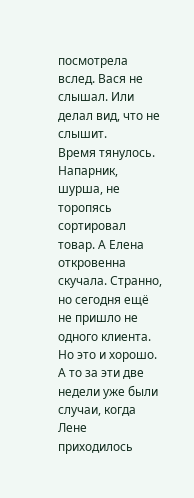посмотрела вслед. Вася не слышал. Или делал вид, что не слышит.
Время тянулось. Напарник, шурша, не торопясь сортировал товар. А Елена откровенна скучала. Странно, но сегодня ещё не пришло не одного клиента. Но это и хорошо. А то за эти две недели уже были случаи, когда Лене приходилось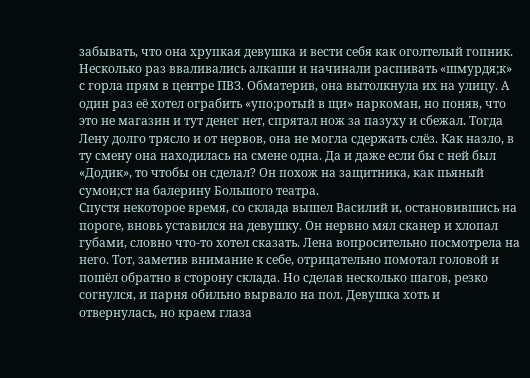забывать, что она хрупкая девушка и вести себя как оголтелый гопник. Несколько раз вваливались алкаши и начинали распивать «шмурдя;к» с горла прям в центре ПВЗ. Обматерив, она вытолкнула их на улицу. А один раз её хотел ограбить «упо;ротый в щи» наркоман, но поняв, что это не магазин и тут денег нет, спрятал нож за пазуху и сбежал. Тогда Лену долго трясло и от нервов, она не могла сдержать слёз. Как назло, в ту смену она находилась на смене одна. Да и даже если бы с ней был «Додик», то чтобы он сделал? Он похож на защитника, как пьяный сумои;ст на балерину Большого театра.
Спустя некоторое время, со склада вышел Василий и, остановившись на пороге, вновь уставился на девушку. Он нервно мял сканер и хлопал губами, словно что-то хотел сказать. Лена вопросительно посмотрела на него. Тот, заметив внимание к себе, отрицательно помотал головой и пошёл обратно в сторону склада. Но сделав несколько шагов, резко согнулся, и парня обильно вырвало на пол. Девушка хоть и отвернулась, но краем глаза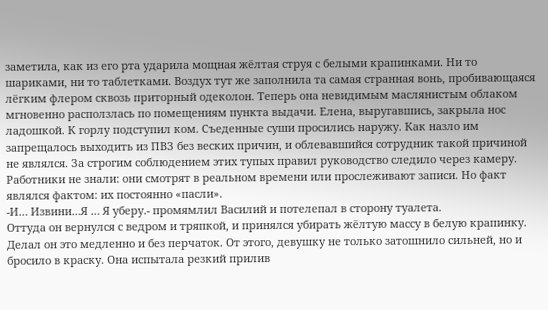заметила, как из его рта ударила мощная жёлтая струя с белыми крапинками. Ни то шариками, ни то таблетками. Воздух тут же заполнила та самая странная вонь, пробивающаяся лёгким флером сквозь приторный одеколон. Теперь она невидимым маслянистым облаком мгновенно расползлась по помещениям пункта выдачи. Елена, выругавшись, закрыла нос ладошкой. К горлу подступил ком. Съеденные суши просились наружу. Как назло им запрещалось выходить из ПВЗ без веских причин, и облевавшийся сотрудник такой причиной не являлся. За строгим соблюдением этих тупых правил руководство следило через камеру. Работники не знали: они смотрят в реальном времени или прослеживают записи. Но факт являлся фактом: их постоянно «пасли».
-И… Извини…Я … Я уберу.- промямлил Василий и потелепал в сторону туалета.
Оттуда он вернулся с ведром и тряпкой, и принялся убирать жёлтую массу в белую крапинку. Делал он это медленно и без перчаток. От этого, девушку не только затошнило сильней, но и бросило в краску. Она испытала резкий прилив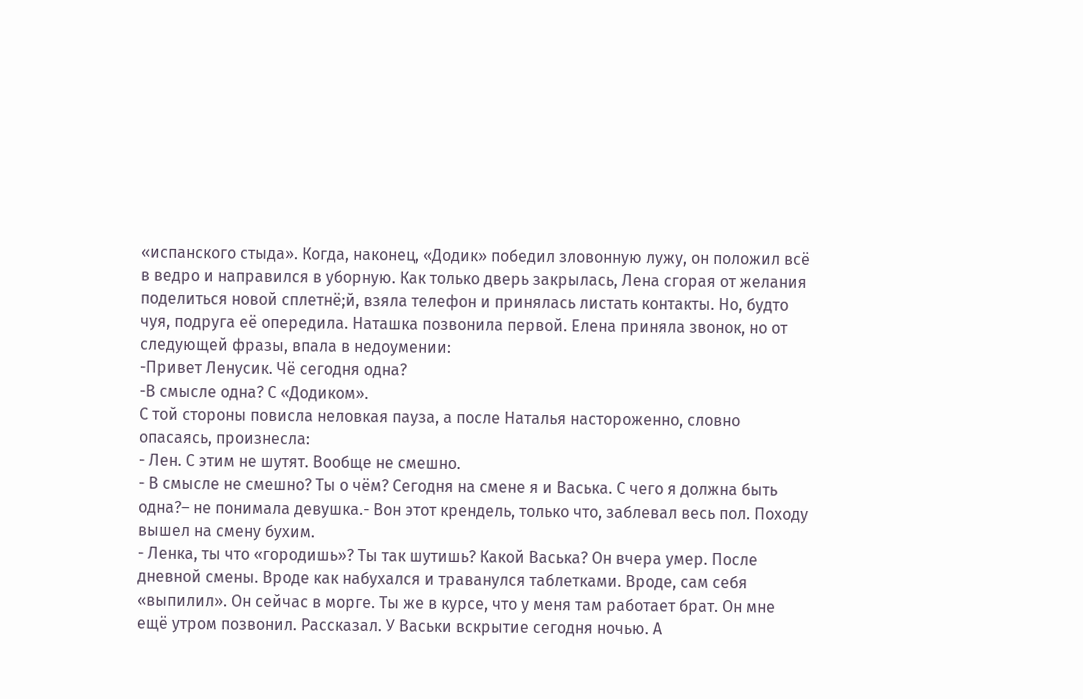«испанского стыда». Когда, наконец, «Додик» победил зловонную лужу, он положил всё в ведро и направился в уборную. Как только дверь закрылась, Лена сгорая от желания поделиться новой сплетнё;й, взяла телефон и принялась листать контакты. Но, будто чуя, подруга её опередила. Наташка позвонила первой. Елена приняла звонок, но от следующей фразы, впала в недоумении:
-Привет Ленусик. Чё сегодня одна?
-В смысле одна? С «Додиком».
С той стороны повисла неловкая пауза, а после Наталья настороженно, словно опасаясь, произнесла:
- Лен. С этим не шутят. Вообще не смешно.
- В смысле не смешно? Ты о чём? Сегодня на смене я и Васька. С чего я должна быть одна?– не понимала девушка.- Вон этот крендель, только что, заблевал весь пол. Походу вышел на смену бухим.
- Ленка, ты что «городишь»? Ты так шутишь? Какой Васька? Он вчера умер. После дневной смены. Вроде как набухался и траванулся таблетками. Вроде, сам себя «выпилил». Он сейчас в морге. Ты же в курсе, что у меня там работает брат. Он мне ещё утром позвонил. Рассказал. У Васьки вскрытие сегодня ночью. А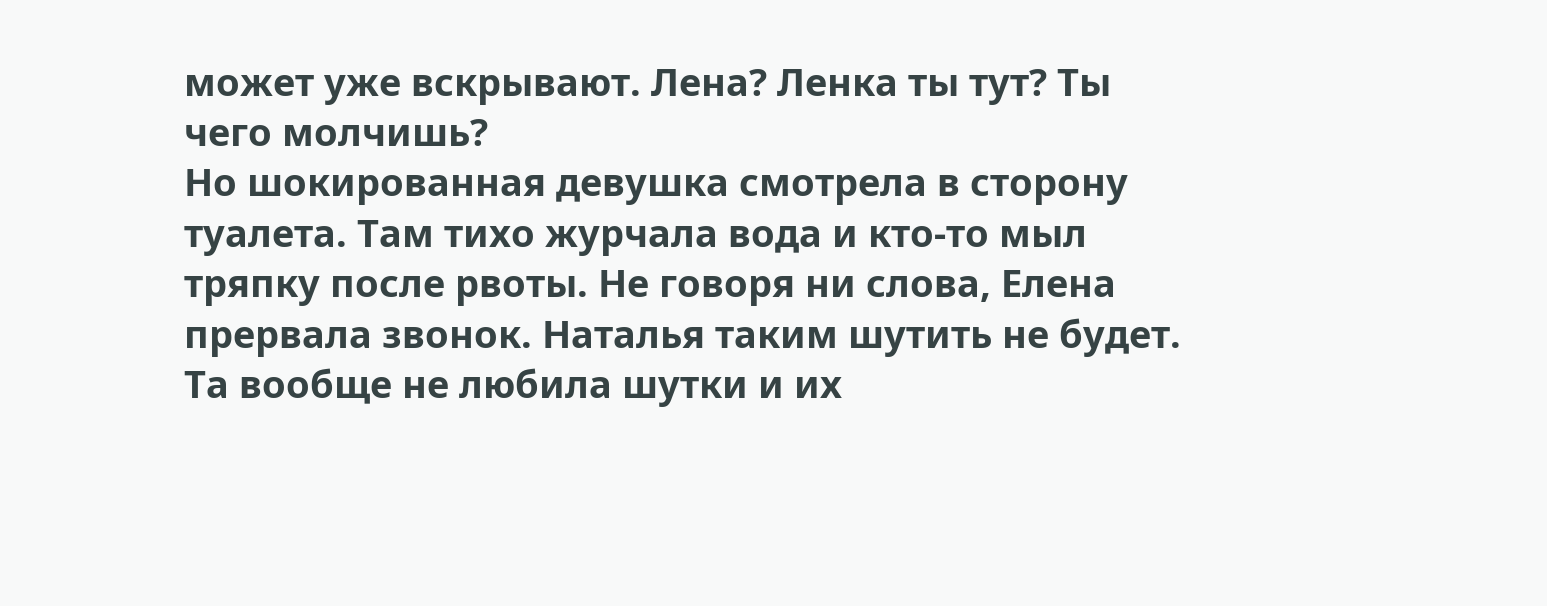может уже вскрывают. Лена? Ленка ты тут? Ты чего молчишь?
Но шокированная девушка смотрела в сторону туалета. Там тихо журчала вода и кто-то мыл тряпку после рвоты. Не говоря ни слова, Елена прервала звонок. Наталья таким шутить не будет. Та вообще не любила шутки и их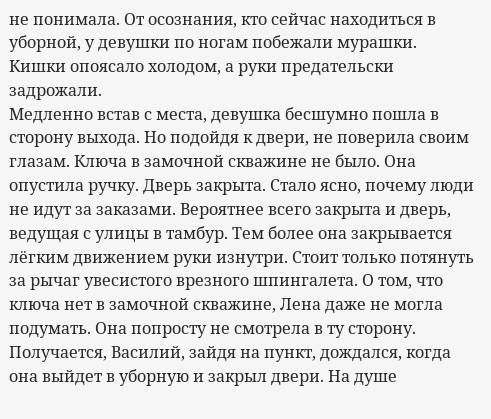не понимала. От осознания, кто сейчас находиться в уборной, у девушки по ногам побежали мурашки. Кишки опоясало холодом, а руки предательски задрожали.
Медленно встав с места, девушка бесшумно пошла в сторону выхода. Но подойдя к двери, не поверила своим глазам. Ключа в замочной скважине не было. Она опустила ручку. Дверь закрыта. Стало ясно, почему люди не идут за заказами. Вероятнее всего закрыта и дверь, ведущая с улицы в тамбур. Тем более она закрывается лёгким движением руки изнутри. Стоит только потянуть за рычаг увесистого врезного шпингалета. О том, что ключа нет в замочной скважине, Лена даже не могла подумать. Она попросту не смотрела в ту сторону. Получается, Василий, зайдя на пункт, дождался, когда она выйдет в уборную и закрыл двери. На душе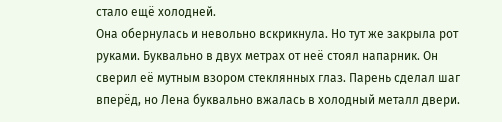стало ещё холодней.
Она обернулась и невольно вскрикнула. Но тут же закрыла рот руками. Буквально в двух метрах от неё стоял напарник. Он сверил её мутным взором стеклянных глаз. Парень сделал шаг вперёд, но Лена буквально вжалась в холодный металл двери.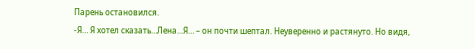Парень остановился.
-Я… Я хотел сказать…Лена...Я… – он почти шептал. Неуверенно и растянуто. Но видя,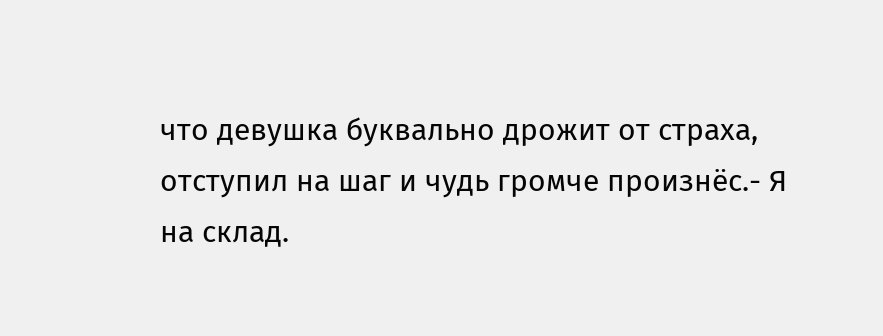что девушка буквально дрожит от страха, отступил на шаг и чудь громче произнёс.- Я на склад.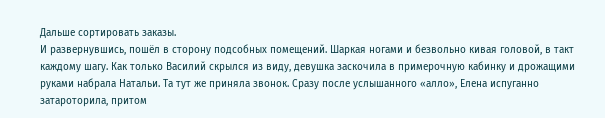Дальше сортировать заказы.
И развернувшись, пошёл в сторону подсобных помещений. Шаркая ногами и безвольно кивая головой, в такт каждому шагу. Как только Василий скрылся из виду, девушка заскочила в примерочную кабинку и дрожащими руками набрала Натальи. Та тут же приняла звонок. Сразу после услышанного «алло», Елена испуганно затароторила, притом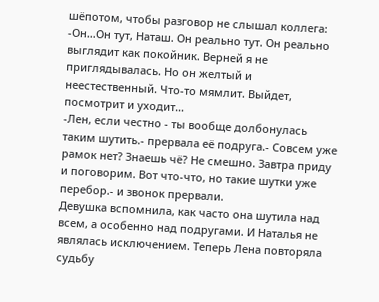шёпотом, чтобы разговор не слышал коллега:
-Он…Он тут, Наташ. Он реально тут. Он реально выглядит как покойник. Верней я не приглядывалась. Но он желтый и неестественный. Что-то мямлит. Выйдет, посмотрит и уходит…
-Лен, если честно - ты вообще долбонулась таким шутить.- прервала её подруга.- Совсем уже рамок нет? Знаешь чё? Не смешно. Завтра приду и поговорим. Вот что-что, но такие шутки уже перебор.- и звонок прервали.
Девушка вспомнила, как часто она шутила над всем, а особенно над подругами. И Наталья не являлась исключением. Теперь Лена повторяла судьбу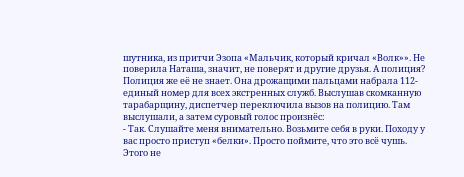шутника, из притчи Эзопа «Мальчик, который кричал «Волк»». Не поверила Наташа, значит, не поверят и другие друзья. А полиция? Полиция же её не знает. Она дрожащими пальцами набрала 112- единый номер для всех экстренных служб. Выслушав скомканную тарабарщину, диспетчер переключила вызов на полицию. Там выслушали, а затем суровый голос произнёс:
- Так. Слушайте меня внимательно. Возьмите себя в руки. Походу у вас просто приступ «белки». Просто поймите, что это всё чушь. Этого не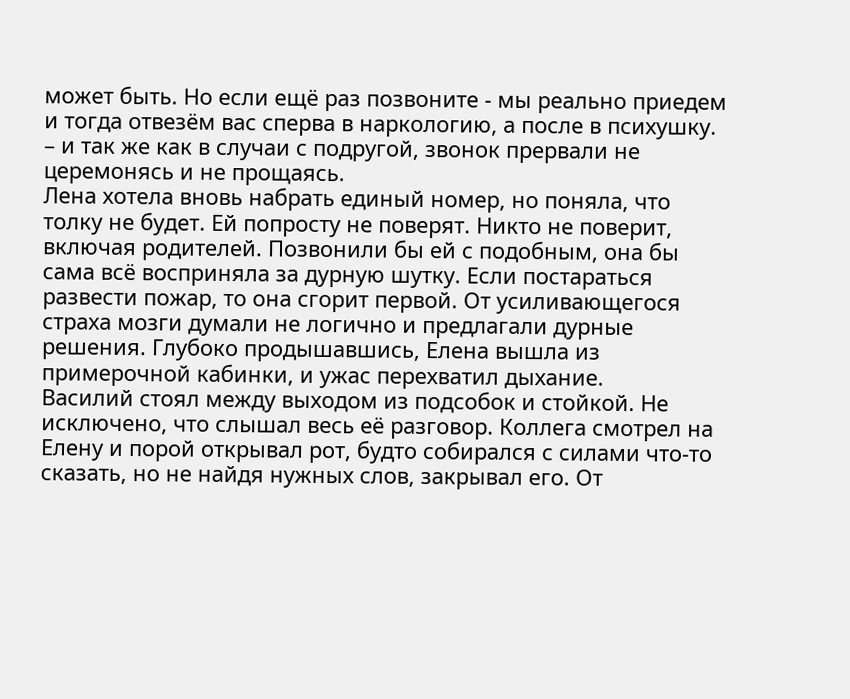может быть. Но если ещё раз позвоните - мы реально приедем и тогда отвезём вас сперва в наркологию, а после в психушку. – и так же как в случаи с подругой, звонок прервали не церемонясь и не прощаясь.
Лена хотела вновь набрать единый номер, но поняла, что толку не будет. Ей попросту не поверят. Никто не поверит, включая родителей. Позвонили бы ей с подобным, она бы сама всё восприняла за дурную шутку. Если постараться развести пожар, то она сгорит первой. От усиливающегося страха мозги думали не логично и предлагали дурные решения. Глубоко продышавшись, Елена вышла из примерочной кабинки, и ужас перехватил дыхание.
Василий стоял между выходом из подсобок и стойкой. Не исключено, что слышал весь её разговор. Коллега смотрел на Елену и порой открывал рот, будто собирался с силами что-то сказать, но не найдя нужных слов, закрывал его. От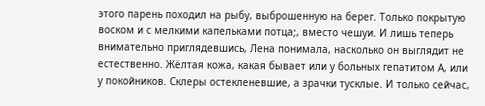этого парень походил на рыбу, выброшенную на берег. Только покрытую воском и с мелкими капельками потца;, вместо чешуи. И лишь теперь внимательно приглядевшись, Лена понимала, насколько он выглядит не естественно. Жёлтая кожа, какая бывает или у больных гепатитом А, или у покойников. Склеры остекленевшие, а зрачки тусклые. И только сейчас,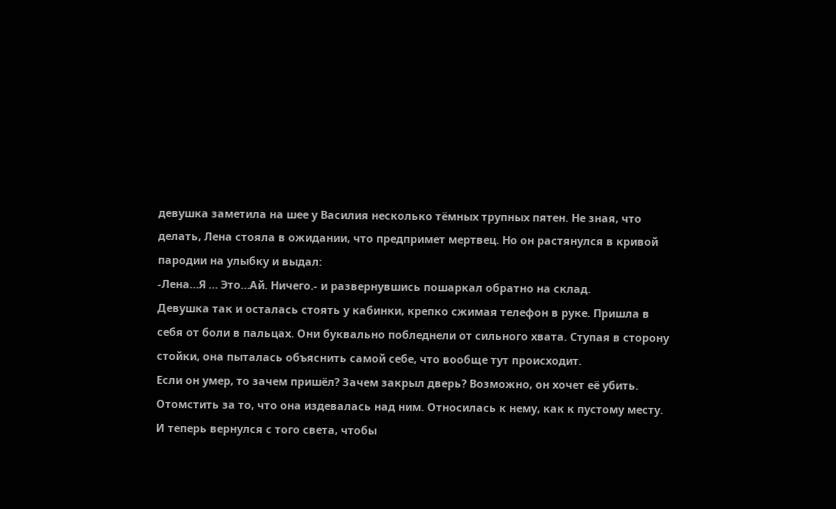девушка заметила на шее у Василия несколько тёмных трупных пятен. Не зная, что делать, Лена стояла в ожидании, что предпримет мертвец. Но он растянулся в кривой пародии на улыбку и выдал:
-Лена…Я … Это…Ай. Ничего.- и развернувшись пошаркал обратно на склад.
Девушка так и осталась стоять у кабинки, крепко сжимая телефон в руке. Пришла в себя от боли в пальцах. Они буквально побледнели от сильного хвата. Ступая в сторону стойки, она пыталась объяснить самой себе, что вообще тут происходит.
Если он умер, то зачем пришёл? Зачем закрыл дверь? Возможно, он хочет её убить. Отомстить за то, что она издевалась над ним. Относилась к нему, как к пустому месту. И теперь вернулся с того света, чтобы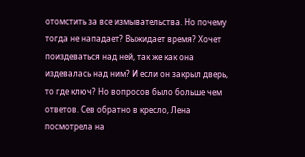отомстить за все измывательства. Но почему тогда не нападает? Выжидает время? Хочет поиздеваться над ней, так же как она издевалась над ним? И если он закрыл дверь, то где ключ? Но вопросов было больше чем ответов. Сев обратно в кресло, Лена посмотрела на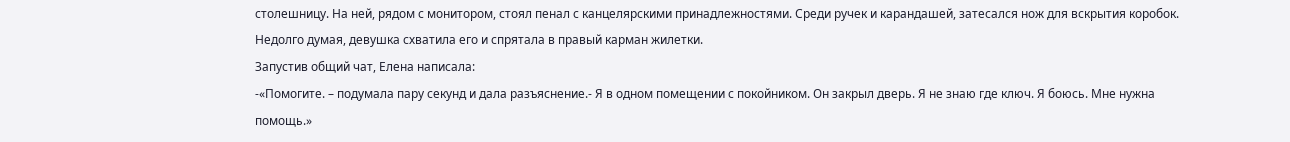столешницу. На ней, рядом с монитором, стоял пенал с канцелярскими принадлежностями. Среди ручек и карандашей, затесался нож для вскрытия коробок. Недолго думая, девушка схватила его и спрятала в правый карман жилетки.
Запустив общий чат, Елена написала:
-«Помогите. – подумала пару секунд и дала разъяснение.- Я в одном помещении с покойником. Он закрыл дверь. Я не знаю где ключ. Я боюсь. Мне нужна помощь.»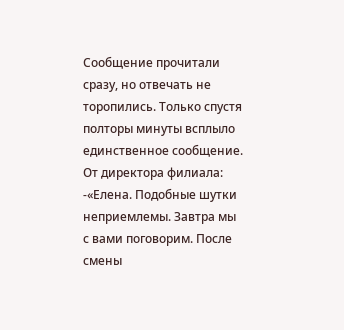Сообщение прочитали сразу, но отвечать не торопились. Только спустя полторы минуты всплыло единственное сообщение. От директора филиала:
-«Елена. Подобные шутки неприемлемы. Завтра мы с вами поговорим. После смены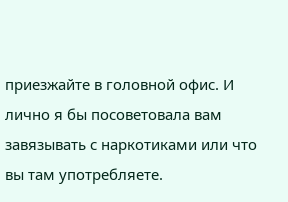приезжайте в головной офис. И лично я бы посоветовала вам завязывать с наркотиками или что вы там употребляете.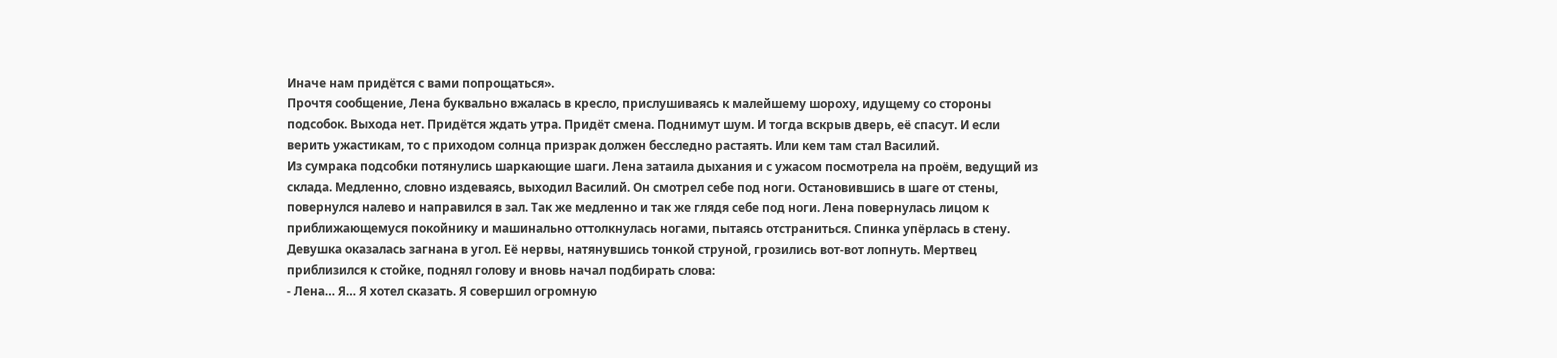Иначе нам придётся с вами попрощаться».
Прочтя сообщение, Лена буквально вжалась в кресло, прислушиваясь к малейшему шороху, идущему со стороны подсобок. Выхода нет. Придётся ждать утра. Придёт смена. Поднимут шум. И тогда вскрыв дверь, её спасут. И если верить ужастикам, то с приходом солнца призрак должен бесследно растаять. Или кем там стал Василий.
Из сумрака подсобки потянулись шаркающие шаги. Лена затаила дыхания и с ужасом посмотрела на проём, ведущий из склада. Медленно, словно издеваясь, выходил Василий. Он смотрел себе под ноги. Остановившись в шаге от стены, повернулся налево и направился в зал. Так же медленно и так же глядя себе под ноги. Лена повернулась лицом к приближающемуся покойнику и машинально оттолкнулась ногами, пытаясь отстраниться. Спинка упёрлась в стену. Девушка оказалась загнана в угол. Её нервы, натянувшись тонкой струной, грозились вот-вот лопнуть. Мертвец приблизился к стойке, поднял голову и вновь начал подбирать слова:
- Лена… Я… Я хотел сказать. Я совершил огромную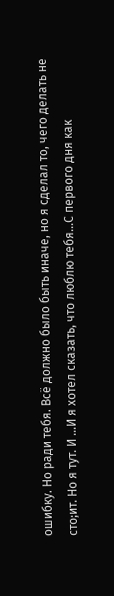ошибку. Но ради тебя. Всё должно было быть иначе, но я сделал то, чего делать не сто;ит. Но я тут. И …И я хотел сказать, что люблю тебя…С первого дня как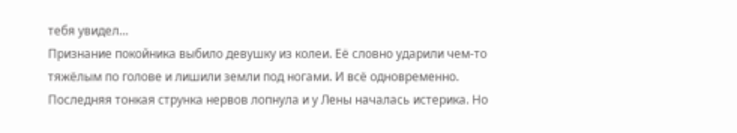тебя увидел…
Признание покойника выбило девушку из колеи. Её словно ударили чем-то тяжёлым по голове и лишили земли под ногами. И всё одновременно. Последняя тонкая струнка нервов лопнула и у Лены началась истерика. Но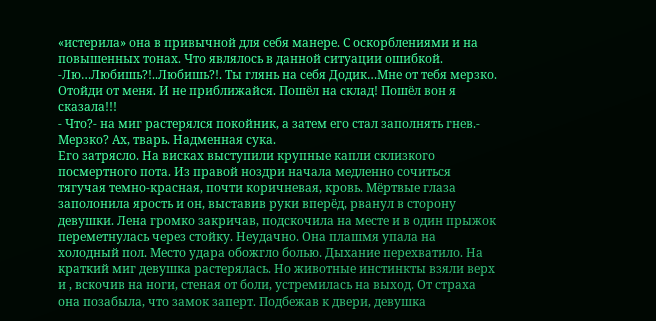«истерила» она в привычной для себя манере. С оскорблениями и на повышенных тонах. Что являлось в данной ситуации ошибкой.
-Лю…Любишь?!..Любишь?!. Ты глянь на себя Додик…Мне от тебя мерзко. Отойди от меня. И не приближайся. Пошёл на склад! Пошёл вон я сказала!!!
- Что?- на миг растерялся покойник, а затем его стал заполнять гнев.- Мерзко? Ах, тварь. Надменная сука.
Его затрясло. На висках выступили крупные капли склизкого посмертного пота. Из правой ноздри начала медленно сочиться тягучая темно-красная, почти коричневая, кровь. Мёртвые глаза заполонила ярость и он, выставив руки вперёд, рванул в сторону девушки. Лена громко закричав, подскочила на месте и в один прыжок переметнулась через стойку. Неудачно. Она плашмя упала на холодный пол. Место удара обожгло болью. Дыхание перехватило. На краткий миг девушка растерялась. Но животные инстинкты взяли верх и , вскочив на ноги, стеная от боли, устремилась на выход. От страха она позабыла, что замок заперт. Подбежав к двери, девушка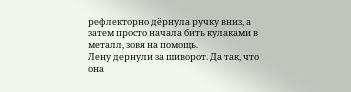рефлекторно дёрнула ручку вниз, а затем просто начала бить кулаками в металл, зовя на помощь.
Лену дернули за шиворот. Да так, что она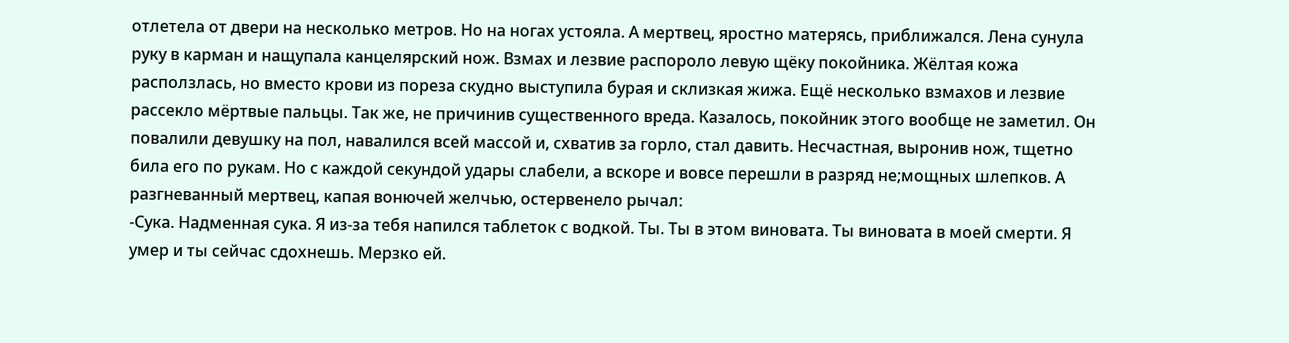отлетела от двери на несколько метров. Но на ногах устояла. А мертвец, яростно матерясь, приближался. Лена сунула руку в карман и нащупала канцелярский нож. Взмах и лезвие распороло левую щёку покойника. Жёлтая кожа расползлась, но вместо крови из пореза скудно выступила бурая и склизкая жижа. Ещё несколько взмахов и лезвие рассекло мёртвые пальцы. Так же, не причинив существенного вреда. Казалось, покойник этого вообще не заметил. Он повалили девушку на пол, навалился всей массой и, схватив за горло, стал давить. Несчастная, выронив нож, тщетно била его по рукам. Но с каждой секундой удары слабели, а вскоре и вовсе перешли в разряд не;мощных шлепков. А разгневанный мертвец, капая вонючей желчью, остервенело рычал:
-Сука. Надменная сука. Я из-за тебя напился таблеток с водкой. Ты. Ты в этом виновата. Ты виновата в моей смерти. Я умер и ты сейчас сдохнешь. Мерзко ей.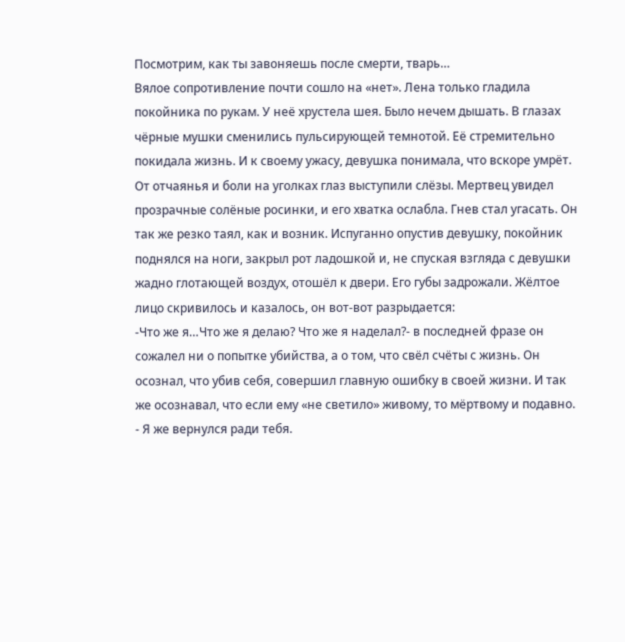Посмотрим, как ты завоняешь после смерти, тварь…
Вялое сопротивление почти сошло на «нет». Лена только гладила покойника по рукам. У неё хрустела шея. Было нечем дышать. В глазах чёрные мушки сменились пульсирующей темнотой. Её стремительно покидала жизнь. И к своему ужасу, девушка понимала, что вскоре умрёт. От отчаянья и боли на уголках глаз выступили слёзы. Мертвец увидел прозрачные солёные росинки, и его хватка ослабла. Гнев стал угасать. Он так же резко таял, как и возник. Испуганно опустив девушку, покойник поднялся на ноги, закрыл рот ладошкой и, не спуская взгляда с девушки жадно глотающей воздух, отошёл к двери. Его губы задрожали. Жёлтое лицо скривилось и казалось, он вот-вот разрыдается:
-Что же я…Что же я делаю? Что же я наделал?- в последней фразе он сожалел ни о попытке убийства, а о том, что свёл счёты с жизнь. Он осознал, что убив себя, совершил главную ошибку в своей жизни. И так же осознавал, что если ему «не светило» живому, то мёртвому и подавно. - Я же вернулся ради тебя.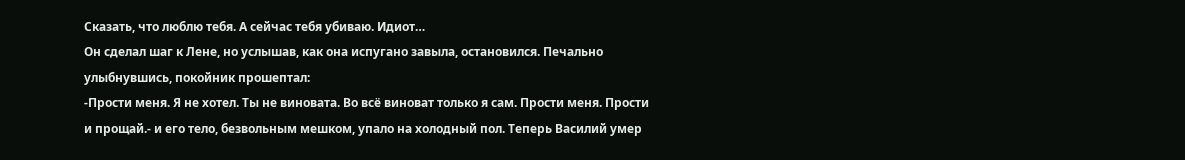Сказать, что люблю тебя. А сейчас тебя убиваю. Идиот…
Он сделал шаг к Лене, но услышав, как она испугано завыла, остановился. Печально улыбнувшись, покойник прошептал:
-Прости меня. Я не хотел. Ты не виновата. Во всё виноват только я сам. Прости меня. Прости и прощай.- и его тело, безвольным мешком, упало на холодный пол. Теперь Василий умер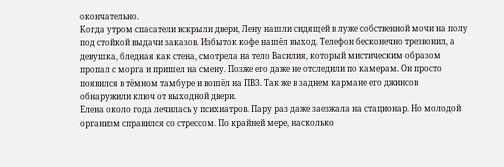окончательно.
Когда утром спасатели вскрыли двери, Лену нашли сидящей в луже собственной мочи на полу под стойкой выдачи заказов. Избыток кофе нашёл выход. Телефон бесконечно трезвонил, а девушка, бледная как стена, смотрела на тело Василия, который мистическим образом пропал с морга и пришел на смену. Позже его даже не отследили по камерам. Он просто появился в тёмном тамбуре и вошёл на ПВЗ. Так же в заднем кармане его джинсов обнаружили ключ от выходной двери.
Елена около года лечилась у психиатров. Пару раз даже заезжала на стационар. Но молодой организм справился со стрессом. По крайней мере, насколько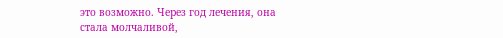это возможно. Через год лечения, она стала молчаливой,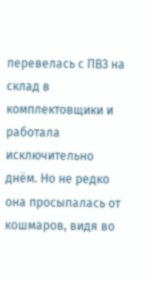перевелась с ПВЗ на склад в комплектовщики и работала исключительно днём. Но не редко она просыпалась от кошмаров, видя во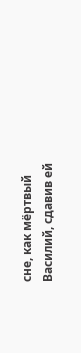сне, как мёртвый Василий, сдавив ей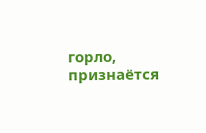горло, признаётся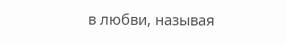в любви, называя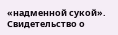«надменной сукой».
Свидетельство о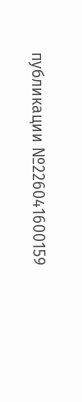публикации №226041600159